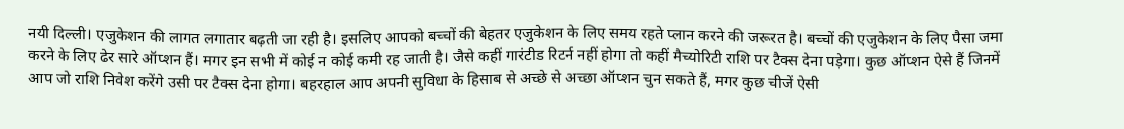नयी दिल्ली। एजुकेशन की लागत लगातार बढ़ती जा रही है। इसलिए आपको बच्चों की बेहतर एजुकेशन के लिए समय रहते प्लान करने की जरूरत है। बच्चों की एजुकेशन के लिए पैसा जमा करने के लिए ढेर सारे ऑप्शन हैं। मगर इन सभी में कोई न कोई कमी रह जाती है। जैसे कहीं गारंटीड रिटर्न नहीं होगा तो कहीं मैच्योरिटी राशि पर टैक्स देना पड़ेगा। कुछ ऑप्शन ऐसे हैं जिनमें आप जो राशि निवेश करेंगे उसी पर टैक्स देना होगा। बहरहाल आप अपनी सुविधा के हिसाब से अच्छे से अच्छा ऑप्शन चुन सकते हैं, मगर कुछ चीजें ऐसी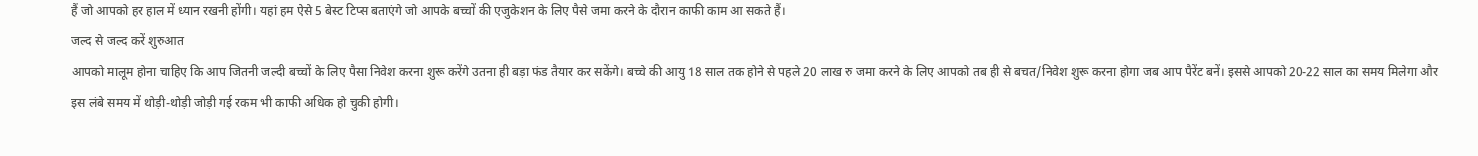हैं जो आपको हर हाल में ध्यान रखनी होंगी। यहां हम ऐसे 5 बेस्ट टिप्स बताएंगे जो आपके बच्चों की एजुकेशन के लिए पैसे जमा करने के दौरान काफी काम आ सकते हैं।
जल्द से जल्द करें शुरुआत
आपको मालूम होना चाहिए कि आप जितनी जल्दी बच्चों के लिए पैसा निवेश करना शुरू करेंगे उतना ही बड़ा फंड तैयार कर सकेंगे। बच्चे की आयु 18 साल तक होने से पहले 20 लाख रु जमा करने के लिए आपको तब ही से बचत/निवेश शुरू करना होगा जब आप पैरेंट बनें। इससे आपको 20-22 साल का समय मिलेगा और इस लंबे समय में थोड़ी-थोड़ी जोड़ी गई रकम भी काफी अधिक हो चुकी होगी।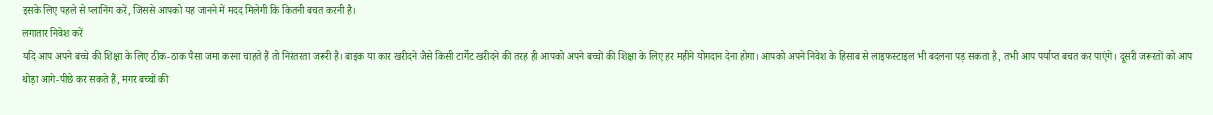इसके लिए पहले से प्लानिंग करें, जिससे आपको यह जानने में मदद मिलेगी कि कितनी बचत करनी है।
लगातार निवेश करें
यदि आप अपने बच्चे की शिक्षा के लिए ठीक-ठाक पैसा जमा करना चाहते हैं तो निरंतरता जरूरी है। बाइक या कार खरीदने जैसे किसी टार्गेट खरीदने की तरह ही आपको अपने बच्चों की शिक्षा के लिए हर महीने योगदान देना होगा। आपको अपने निवेश के हिसाब से लाइफस्टाइल भी बदलना पड़ सकता है, तभी आप पर्याप्त बचत कर पाएंगे। दूसरी जरूरतों को आप थोड़ा आगे-पीछे कर सकते हैं, मगर बच्चों की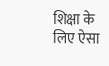शिक्षा के लिए ऐसा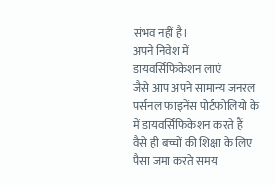संभव नहीं है।
अपने निवेश में डायवर्सिफिकेशन लाएं
जैसे आप अपने सामान्य जनरल पर्सनल फाइनेंस पोर्टफोलियो के में डायवर्सिफिकेशन करते हैं वैसे ही बच्चों की शिक्षा के लिए पैसा जमा करते समय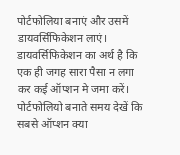पोर्टफोलिया बनाएं और उसमें डायवर्सिफिकेशन लाएं। डायवर्सिफिकेशन का अर्थ है कि एक ही जगह सारा पैसा न लगा कर कई ऑप्शन मे जमा करें। पोर्टफोलियो बनाते समय देखें कि सबसे ऑप्शन क्या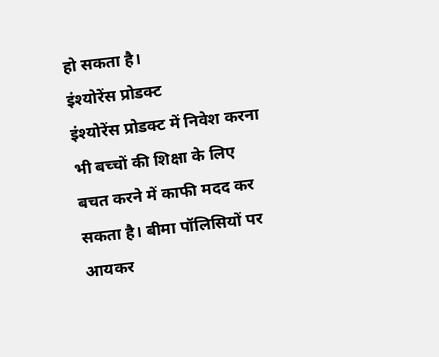हो सकता है।
इंश्योरेंस प्रोडक्ट
इंश्योरेंस प्रोडक्ट में निवेश करना भी बच्चों की शिक्षा के लिए बचत करने में काफी मदद कर सकता है। बीमा पॉलिसियों पर आयकर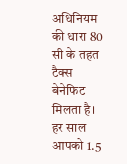अधिनियम की धारा 80 सी के तहत टैक्स बेनेफिट मिलता है। हर साल आपको 1.5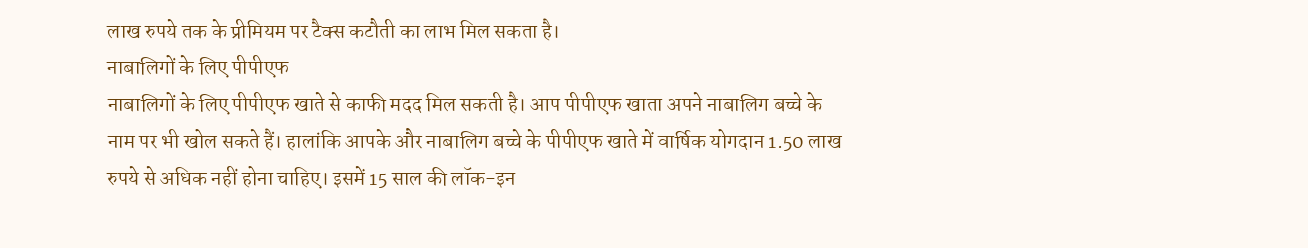लाख रुपये तक के प्रीमियम पर टैक्स कटौती का लाभ मिल सकता है।
नाबालिगों के लिए पीपीएफ
नाबालिगों के लिए पीपीएफ खाते से काफी मदद मिल सकती है। आप पीपीएफ खाता अपने नाबालिग बच्चे के नाम पर भी खोल सकते हैं। हालांकि आपके और नाबालिग बच्चे के पीपीएफ खाते में वार्षिक योगदान 1.50 लाख रुपये से अधिक नहीं होना चाहिए। इसमें 15 साल की लॉक-इन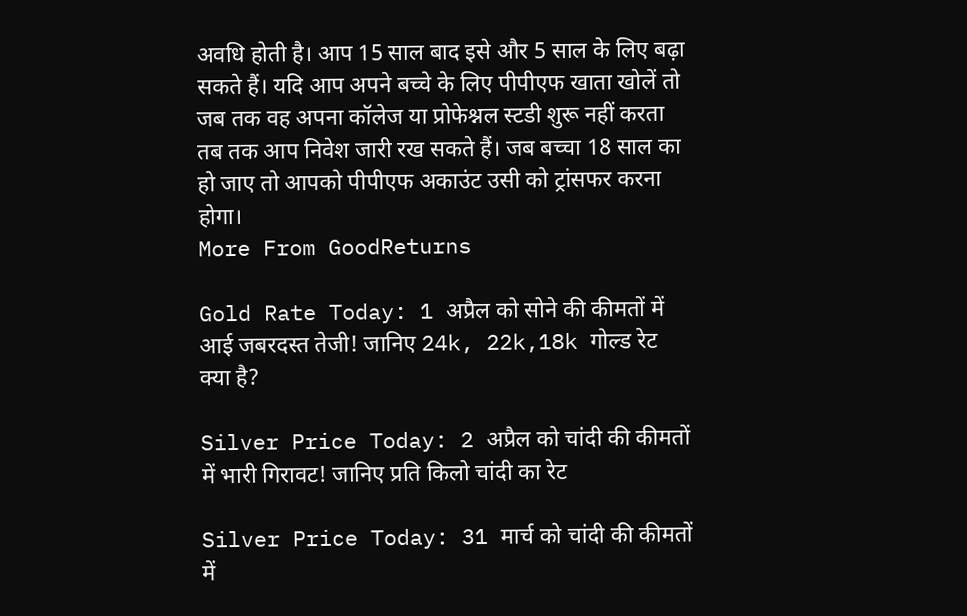अवधि होती है। आप 15 साल बाद इसे और 5 साल के लिए बढ़ा सकते हैं। यदि आप अपने बच्चे के लिए पीपीएफ खाता खोलें तो जब तक वह अपना कॉलेज या प्रोफेश्नल स्टडी शुरू नहीं करता तब तक आप निवेश जारी रख सकते हैं। जब बच्चा 18 साल का हो जाए तो आपको पीपीएफ अकाउंट उसी को ट्रांसफर करना होगा।
More From GoodReturns

Gold Rate Today: 1 अप्रैल को सोने की कीमतों में आई जबरदस्त तेजी! जानिए 24k, 22k,18k गोल्ड रेट क्या है?

Silver Price Today: 2 अप्रैल को चांदी की कीमतों में भारी गिरावट! जानिए प्रति किलो चांदी का रेट

Silver Price Today: 31 मार्च को चांदी की कीमतों में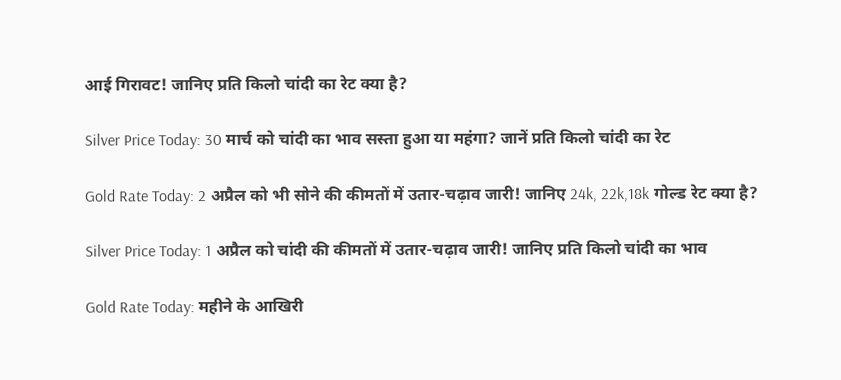आई गिरावट! जानिए प्रति किलो चांदी का रेट क्या है?

Silver Price Today: 30 मार्च को चांदी का भाव सस्ता हुआ या महंगा? जानें प्रति किलो चांदी का रेट

Gold Rate Today: 2 अप्रैल को भी सोने की कीमतों में उतार-चढ़ाव जारी! जानिए 24k, 22k,18k गोल्ड रेट क्या है?

Silver Price Today: 1 अप्रैल को चांदी की कीमतों में उतार-चढ़ाव जारी! जानिए प्रति किलो चांदी का भाव

Gold Rate Today: महीने के आखिरी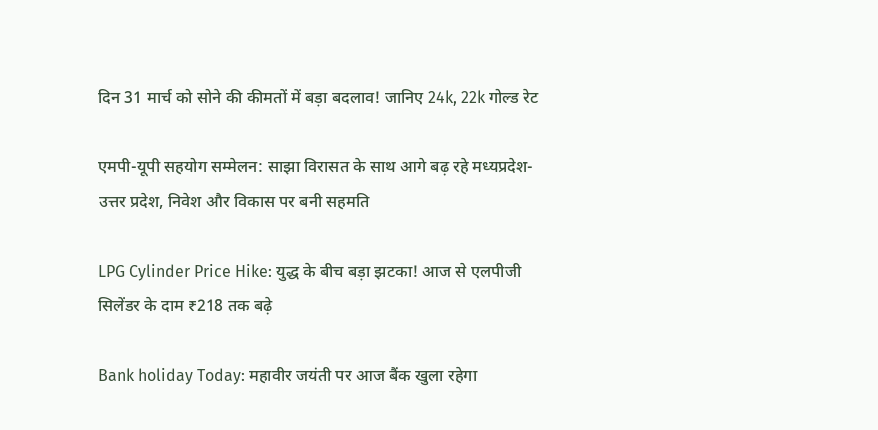दिन 31 मार्च को सोने की कीमतों में बड़ा बदलाव! जानिए 24k, 22k गोल्ड रेट

एमपी-यूपी सहयोग सम्मेलन: साझा विरासत के साथ आगे बढ़ रहे मध्यप्रदेश-उत्तर प्रदेश, निवेश और विकास पर बनी सहमति

LPG Cylinder Price Hike: युद्ध के बीच बड़ा झटका! आज से एलपीजी सिलेंडर के दाम ₹218 तक बढ़े

Bank holiday Today: महावीर जयंती पर आज बैंक खुला रहेगा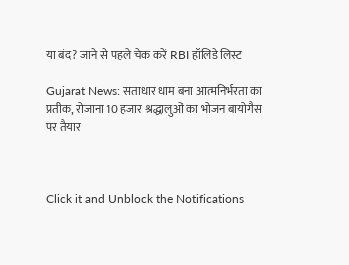या बंद? जाने से पहले चेक करें RBI हॉलिडे लिस्ट

Gujarat News: सताधार धाम बना आत्मनिर्भरता का प्रतीक, रोजाना 10 हजार श्रद्धालुओं का भोजन बायोगैस पर तैयार



Click it and Unblock the Notifications